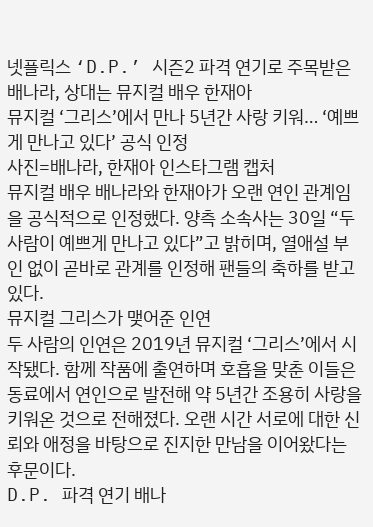넷플릭스 ‘D.P.’ 시즌2 파격 연기로 주목받은 배나라, 상대는 뮤지컬 배우 한재아
뮤지컬 ‘그리스’에서 만나 5년간 사랑 키워… ‘예쁘게 만나고 있다’ 공식 인정
사진=배나라, 한재아 인스타그램 캡처
뮤지컬 배우 배나라와 한재아가 오랜 연인 관계임을 공식적으로 인정했다. 양측 소속사는 30일 “두 사람이 예쁘게 만나고 있다”고 밝히며, 열애설 부인 없이 곧바로 관계를 인정해 팬들의 축하를 받고 있다.
뮤지컬 그리스가 맺어준 인연
두 사람의 인연은 2019년 뮤지컬 ‘그리스’에서 시작됐다. 함께 작품에 출연하며 호흡을 맞춘 이들은 동료에서 연인으로 발전해 약 5년간 조용히 사랑을 키워온 것으로 전해졌다. 오랜 시간 서로에 대한 신뢰와 애정을 바탕으로 진지한 만남을 이어왔다는 후문이다.
D.P. 파격 연기 배나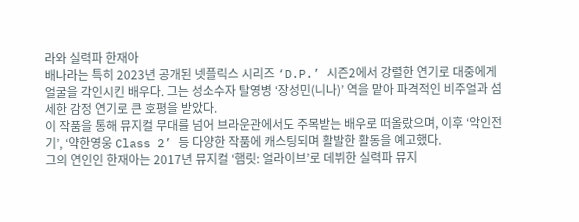라와 실력파 한재아
배나라는 특히 2023년 공개된 넷플릭스 시리즈 ‘D.P.’ 시즌2에서 강렬한 연기로 대중에게 얼굴을 각인시킨 배우다. 그는 성소수자 탈영병 ‘장성민(니나)’ 역을 맡아 파격적인 비주얼과 섬세한 감정 연기로 큰 호평을 받았다.
이 작품을 통해 뮤지컬 무대를 넘어 브라운관에서도 주목받는 배우로 떠올랐으며, 이후 ‘악인전기’, ‘약한영웅 Class 2’ 등 다양한 작품에 캐스팅되며 활발한 활동을 예고했다.
그의 연인인 한재아는 2017년 뮤지컬 ‘햄릿: 얼라이브’로 데뷔한 실력파 뮤지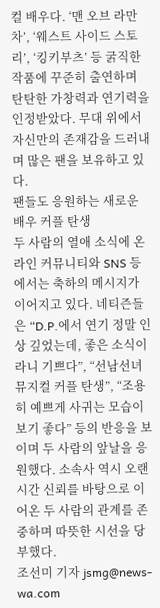컬 배우다. ‘맨 오브 라만차’, ‘웨스트 사이드 스토리’, ‘킹키부츠’ 등 굵직한 작품에 꾸준히 출연하며 탄탄한 가창력과 연기력을 인정받았다. 무대 위에서 자신만의 존재감을 드러내며 많은 팬을 보유하고 있다.
팬들도 응원하는 새로운 배우 커플 탄생
두 사람의 열애 소식에 온라인 커뮤니티와 SNS 등에서는 축하의 메시지가 이어지고 있다. 네티즌들은 “D.P.에서 연기 정말 인상 깊었는데, 좋은 소식이라니 기쁘다”, “선남선녀 뮤지컬 커플 탄생”, “조용히 예쁘게 사귀는 모습이 보기 좋다” 등의 반응을 보이며 두 사람의 앞날을 응원했다. 소속사 역시 오랜 시간 신뢰를 바탕으로 이어온 두 사람의 관계를 존중하며 따뜻한 시선을 당부했다.
조선미 기자 jsmg@news-wa.com